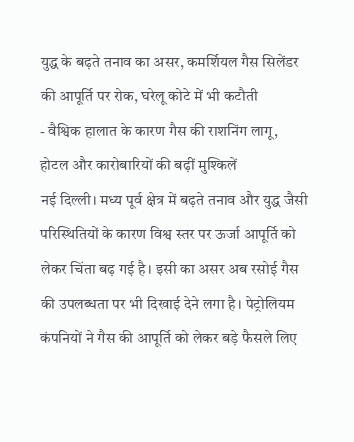युद्ध के बढ़ते तनाव का असर, कमर्शियल गैस सिलेंडर की आपूर्ति पर रोक, घरेलू कोटे में भी कटौती
- वैश्विक हालात के कारण गैस की राशनिंग लागू, होटल और कारोबारियों की बढ़ीं मुश्किलें
नई दिल्ली। मध्य पूर्व क्षेत्र में बढ़ते तनाव और युद्ध जैसी परिस्थितियों के कारण विश्व स्तर पर ऊर्जा आपूर्ति को लेकर चिंता बढ़ गई है। इसी का असर अब रसोई गैस की उपलब्धता पर भी दिखाई देने लगा है। पेट्रोलियम कंपनियों ने गैस की आपूर्ति को लेकर बड़े फैसले लिए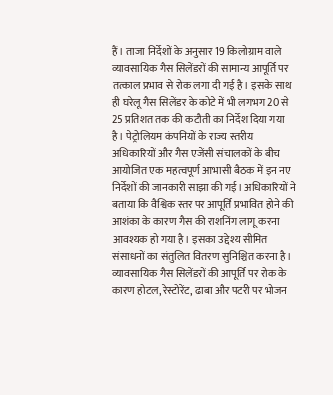हैं। ताजा निर्देशों के अनुसार 19 किलोग्राम वाले व्यावसायिक गैस सिलेंडरों की सामान्य आपूर्ति पर तत्काल प्रभाव से रोक लगा दी गई है। इसके साथ ही घरेलू गैस सिलेंडर के कोटे में भी लगभग 20 से 25 प्रतिशत तक की कटौती का निर्देश दिया गया है। पेट्रोलियम कंपनियों के राज्य स्तरीय अधिकारियों और गैस एजेंसी संचालकों के बीच आयोजित एक महत्वपूर्ण आभासी बैठक में इन नए निर्देशों की जानकारी साझा की गई। अधिकारियों ने बताया कि वैश्विक स्तर पर आपूर्ति प्रभावित होने की आशंका के कारण गैस की राशनिंग लागू करना आवश्यक हो गया है। इसका उद्देश्य सीमित संसाधनों का संतुलित वितरण सुनिश्चित करना है। व्यावसायिक गैस सिलेंडरों की आपूर्ति पर रोक के कारण होटल, रेस्टोरेंट, ढाबा और पटरी पर भोजन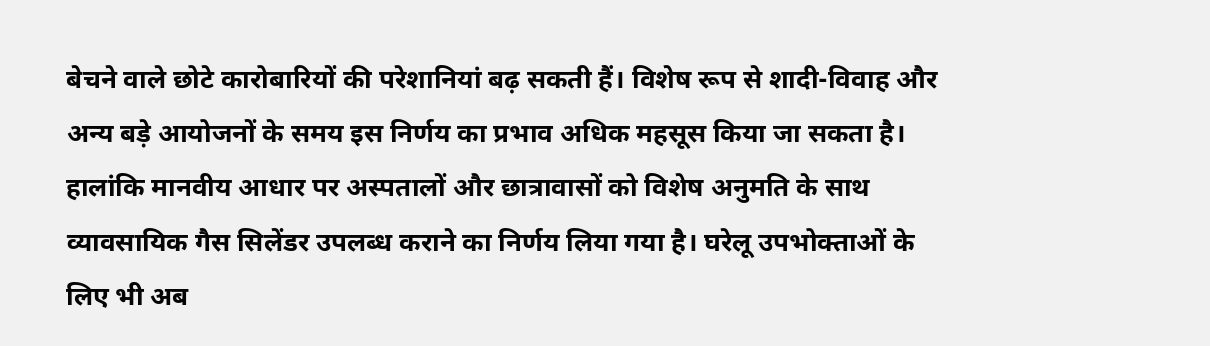बेचने वाले छोटे कारोबारियों की परेशानियां बढ़ सकती हैं। विशेष रूप से शादी-विवाह और अन्य बड़े आयोजनों के समय इस निर्णय का प्रभाव अधिक महसूस किया जा सकता है। हालांकि मानवीय आधार पर अस्पतालों और छात्रावासों को विशेष अनुमति के साथ व्यावसायिक गैस सिलेंडर उपलब्ध कराने का निर्णय लिया गया है। घरेलू उपभोक्ताओं के लिए भी अब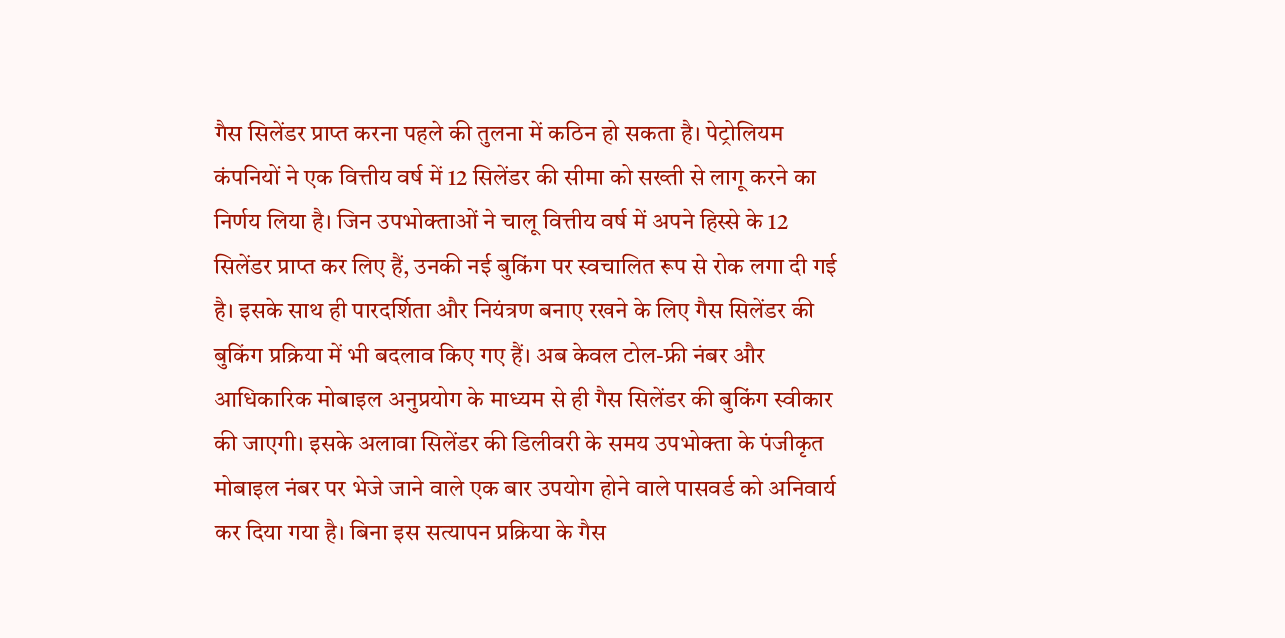गैस सिलेंडर प्राप्त करना पहले की तुलना में कठिन हो सकता है। पेट्रोलियम कंपनियों ने एक वित्तीय वर्ष में 12 सिलेंडर की सीमा को सख्ती से लागू करने का निर्णय लिया है। जिन उपभोक्ताओं ने चालू वित्तीय वर्ष में अपने हिस्से के 12 सिलेंडर प्राप्त कर लिए हैं, उनकी नई बुकिंग पर स्वचालित रूप से रोक लगा दी गई है। इसके साथ ही पारदर्शिता और नियंत्रण बनाए रखने के लिए गैस सिलेंडर की बुकिंग प्रक्रिया में भी बदलाव किए गए हैं। अब केवल टोल-फ्री नंबर और आधिकारिक मोबाइल अनुप्रयोग के माध्यम से ही गैस सिलेंडर की बुकिंग स्वीकार की जाएगी। इसके अलावा सिलेंडर की डिलीवरी के समय उपभोक्ता के पंजीकृत मोबाइल नंबर पर भेजे जाने वाले एक बार उपयोग होने वाले पासवर्ड को अनिवार्य कर दिया गया है। बिना इस सत्यापन प्रक्रिया के गैस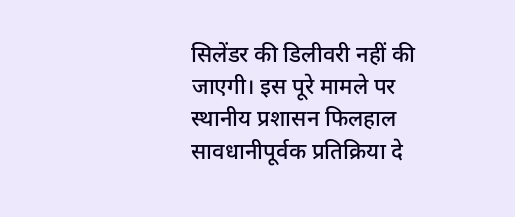सिलेंडर की डिलीवरी नहीं की जाएगी। इस पूरे मामले पर स्थानीय प्रशासन फिलहाल सावधानीपूर्वक प्रतिक्रिया दे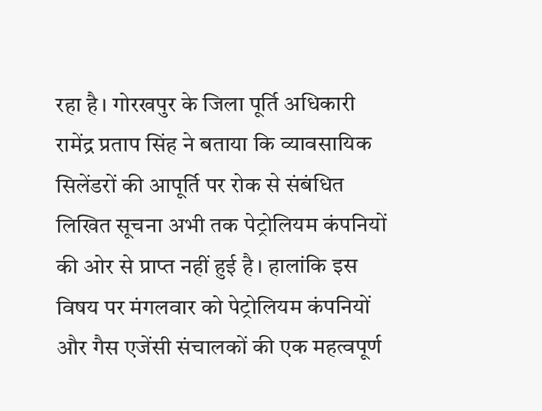रहा है। गोरखपुर के जिला पूर्ति अधिकारी रामेंद्र प्रताप सिंह ने बताया कि व्यावसायिक सिलेंडरों की आपूर्ति पर रोक से संबंधित लिखित सूचना अभी तक पेट्रोलियम कंपनियों की ओर से प्राप्त नहीं हुई है। हालांकि इस विषय पर मंगलवार को पेट्रोलियम कंपनियों और गैस एजेंसी संचालकों की एक महत्वपूर्ण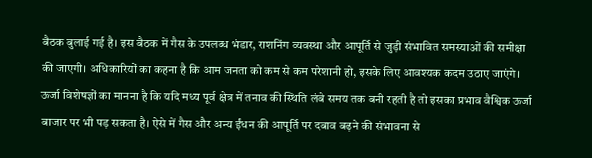बैठक बुलाई गई है। इस बैठक में गैस के उपलब्ध भंडार, राशनिंग व्यवस्था और आपूर्ति से जुड़ी संभावित समस्याओं की समीक्षा की जाएगी। अधिकारियों का कहना है कि आम जनता को कम से कम परेशानी हो, इसके लिए आवश्यक कदम उठाए जाएंगे। ऊर्जा विशेषज्ञों का मानना है कि यदि मध्य पूर्व क्षेत्र में तनाव की स्थिति लंबे समय तक बनी रहती है तो इसका प्रभाव वैश्विक ऊर्जा बाजार पर भी पड़ सकता है। ऐसे में गैस और अन्य ईंधन की आपूर्ति पर दबाव बढ़ने की संभावना से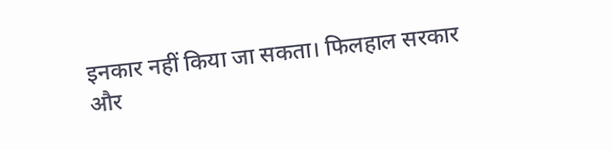इनकार नहीं किया जा सकता। फिलहाल सरकार और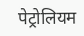पेट्रोलियम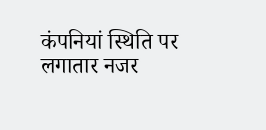कंपनियां स्थिति पर लगातार नजर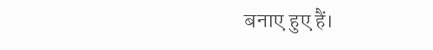बनाए हुए हैं।